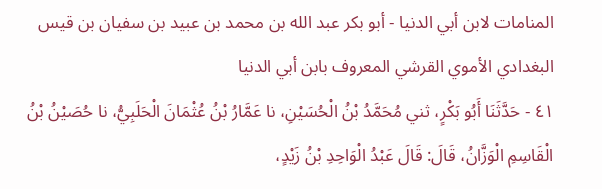المنامات لابن أبي الدنيا - أبو بكر عبد الله بن محمد بن عبيد بن سفيان بن قيس البغدادي الأموي القرشي المعروف بابن أبي الدنيا
٤١ - حَدَّثَنَا أَبُو بَكْرٍ، ثني مُحَمَّدُ بْنُ الْحُسَيْنِ، نا عَمَّارُ بْنُ عُثْمَانَ الْحَلَبِيُّ، نا حُصَيْنُ بْنُ الْقَاسِمِ الْوَزَّانُ، قَالَ: قَالَ عَبْدُ الْوَاحِدِ بْنُ زَيْدٍ،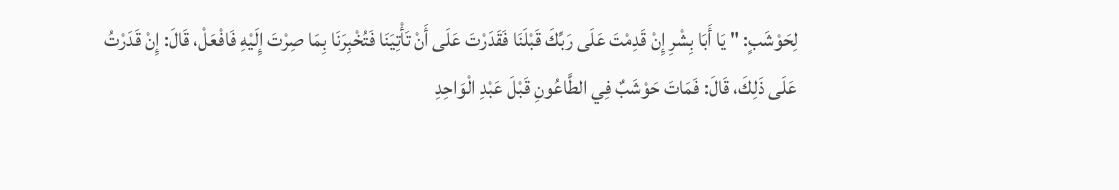لِحَوْشَبٍ: " يَا أَبَا بِشْرِ إِنْ قَدِمْتَ عَلَى رَبِّكَ قَبْلَنَا فَقَدَرْتَ عَلَى أَنْ تَأْتِيَنَا فَتُخْبِرَنَا بِمَا صِرْتَ إِلَيْهِ فَافْعَلْ، قَالَ: إِنْ قَدَرْتُ عَلَى ذَلِكَ، قَالَ: فَمَاتَ حَوْشَبٌ فِي الطَّاعُونِ قَبْلَ عَبْدِ الْوَاحِدِ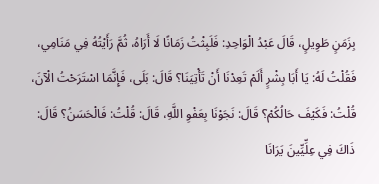بِزَمَنٍ طَوِيلٍ، قَالَ عَبْدُ الْوَاحِدِ: فَلَبِثْتُ زَمَانًا لَا أَرَاهُ، ثُمَّ رَأَيْتُهُ فِي مَنَامِي، فَقُلْتُ لَهُ: يَا أَبَا بِشْرٍ أَلَمْ تَعِدْنَا أَنْ تَأْتِيَنَا؟ قَالَ: بَلَى، فَإِنَّمَا اسْتَرَحْتُ الْآنَ، قُلْتُ: فَكَيْفَ حَالُكُمْ؟ قَالَ: نَجَوْنَا بِعَفْوِ اللَّهِ، قَالَ: قُلْتُ: فَالْحَسَنُ؟ قَالَ: ذَاكَ فِي عِلِّيِّينَ يَرَانَا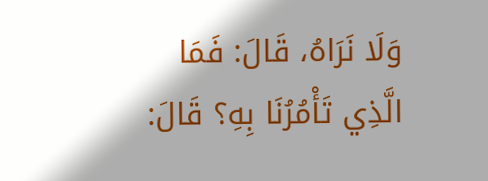وَلَا نَرَاهُ، قَالَ: فَمَا الَّذِي تَأْمُرُنَا بِهِ؟ قَالَ: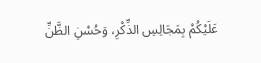عَلَيْكُمْ بِمَجَالِسِ الذِّكْرِ، وَحُسْنِ الظَّنِّ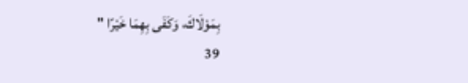بِمَوْلَاكَ، وَكَفَى بِهِمَا خَيْرًا "
39